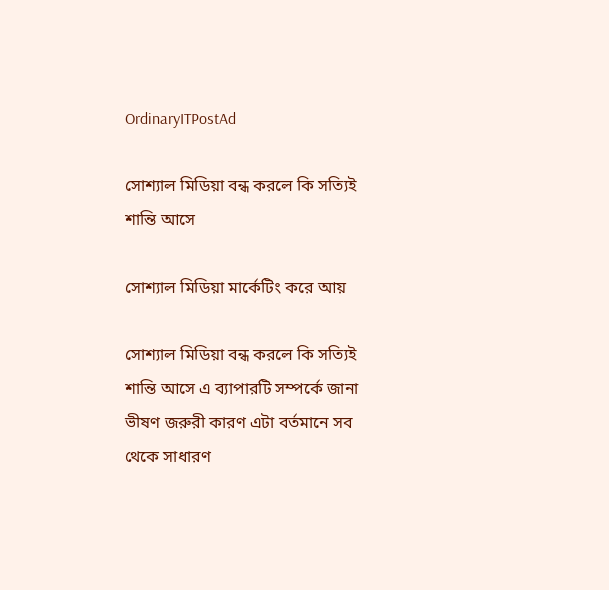OrdinaryITPostAd

সোশ্যাল মিডিয়া বন্ধ করলে কি সত্যিই শান্তি আসে

সোশ্যাল মিডিয়া মার্কেটিং করে আয়

সোশ্যাল মিডিয়া বন্ধ করলে কি সত্যিই শান্তি আসে এ ব্যাপারটি সম্পর্কে জানা ভীষণ জরুরী কারণ এটা বর্তমানে সব থেকে সাধারণ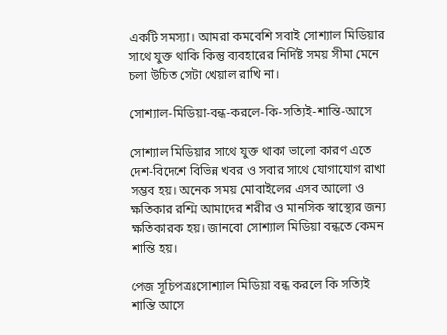একটি সমস্যা। আমরা কমবেশি সবাই সোশ্যাল মিডিয়ার সাথে যুক্ত থাকি কিন্তু ব্যবহারের নির্দিষ্ট সময় সীমা মেনে চলা উচিত সেটা খেয়াল রাখি না।

সোশ্যাল-মিডিয়া-বন্ধ-করলে-কি-সত্যিই-শান্তি-আসে

সোশ্যাল মিডিয়ার সাথে যুক্ত থাকা ভালো কারণ এতে দেশ-বিদেশে বিভিন্ন খবর ও সবার সাথে যোগাযোগ রাখা সম্ভব হয়। অনেক সময় মোবাইলের এসব আলো ও ক্ষতিকার রশ্মি আমাদের শরীর ও মানসিক স্বাস্থ্যের জন্য ক্ষতিকারক হয়। জানবো সোশ্যাল মিডিয়া বন্ধতে কেমন শান্তি হয়।

পেজ সূচিপত্রঃসোশ্যাল মিডিয়া বন্ধ করলে কি সত্যিই শান্তি আসে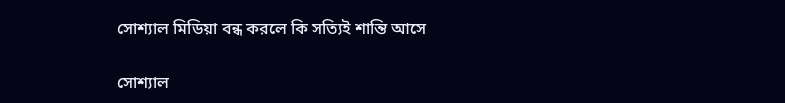সোশ্যাল মিডিয়া বন্ধ করলে কি সত্যিই শান্তি আসে

সোশ্যাল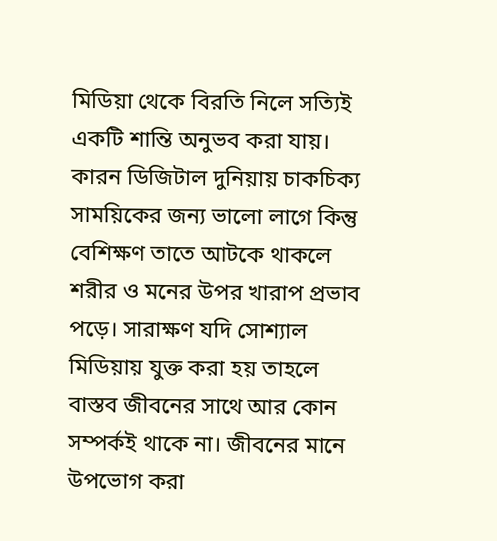মিডিয়া থেকে বিরতি নিলে সত্যিই একটি শান্তি অনুভব করা যায়। কারন ডিজিটাল দুনিয়ায় চাকচিক্য সাময়িকের জন্য ভালো লাগে কিন্তু বেশিক্ষণ তাতে আটকে থাকলে শরীর ও মনের উপর খারাপ প্রভাব পড়ে। সারাক্ষণ যদি সোশ্যাল মিডিয়ায় যুক্ত করা হয় তাহলে বাস্তব জীবনের সাথে আর কোন সম্পর্কই থাকে না। জীবনের মানে উপভোগ করা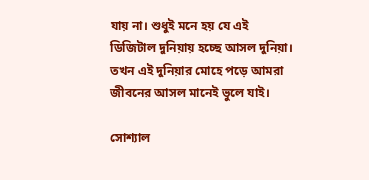যায় না। শুধুই মনে হয় যে এই ডিজিটাল দুনিয়ায় হচ্ছে আসল দুনিয়া। তখন এই দুনিয়ার মোহে পড়ে আমরা জীবনের আসল মানেই ভুলে যাই।

সোশ্যাল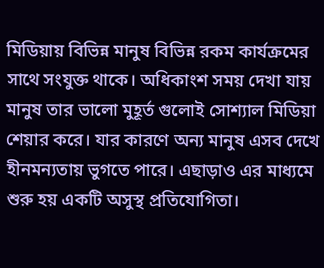মিডিয়ায় বিভিন্ন মানুষ বিভিন্ন রকম কার্যক্রমের সাথে সংযুক্ত থাকে। অধিকাংশ সময় দেখা যায় মানুষ তার ভালো মুহূর্ত গুলোই সোশ্যাল মিডিয়া শেয়ার করে। যার কারণে অন্য মানুষ এসব দেখে হীনমন্যতায় ভুগতে পারে। এছাড়াও এর মাধ্যমে শুরু হয় একটি অসুস্থ প্রতিযোগিতা।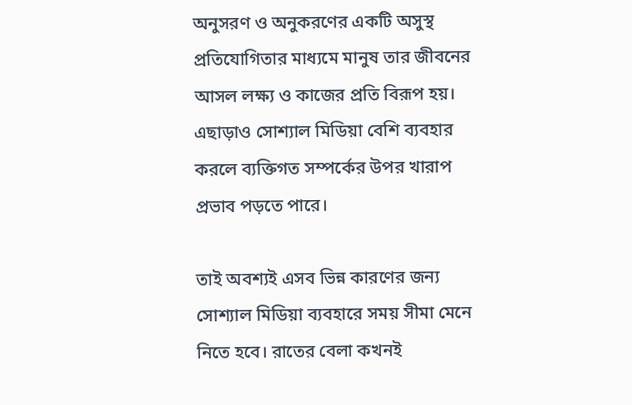অনুসরণ ও অনুকরণের একটি অসুস্থ প্রতিযোগিতার মাধ্যমে মানুষ তার জীবনের আসল লক্ষ্য ও কাজের প্রতি বিরূপ হয়। এছাড়াও সোশ্যাল মিডিয়া বেশি ব্যবহার করলে ব্যক্তিগত সম্পর্কের উপর খারাপ প্রভাব পড়তে পারে।

তাই অবশ্যই এসব ভিন্ন কারণের জন্য সোশ্যাল মিডিয়া ব্যবহারে সময় সীমা মেনে নিতে হবে। রাতের বেলা কখনই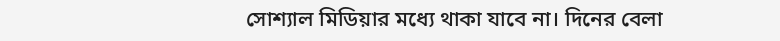সোশ্যাল মিডিয়ার মধ্যে থাকা যাবে না। দিনের বেলা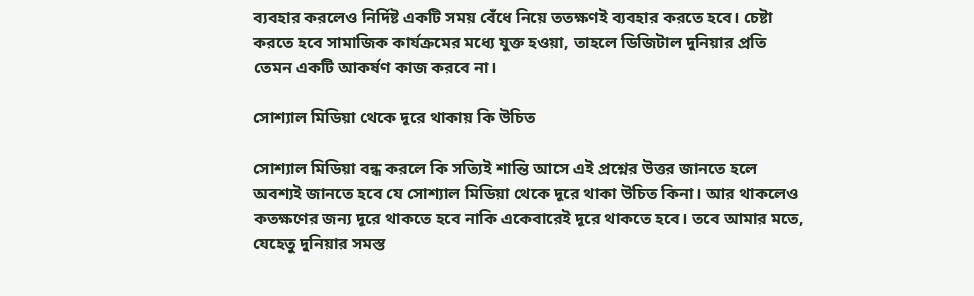ব্যবহার করলেও নির্দিষ্ট একটি সময় বেঁধে নিয়ে ততক্ষণই ব্যবহার করতে হবে। চেষ্টা করতে হবে সামাজিক কার্যক্রমের মধ্যে যুক্ত হওয়া, তাহলে ডিজিটাল দুনিয়ার প্রতি তেমন একটি আকর্ষণ কাজ করবে না।

সোশ্যাল মিডিয়া থেকে দূরে থাকায় কি উচিত

সোশ্যাল মিডিয়া বন্ধ করলে কি সত্যিই শান্তি আসে এই প্রশ্নের উত্তর জানতে হলে অবশ্যই জানতে হবে যে সোশ্যাল মিডিয়া থেকে দূরে থাকা উচিত কিনা। আর থাকলেও কতক্ষণের জন্য দূরে থাকতে হবে নাকি একেবারেই দূরে থাকতে হবে। তবে আমার মতে, যেহেতু দুনিয়ার সমস্ত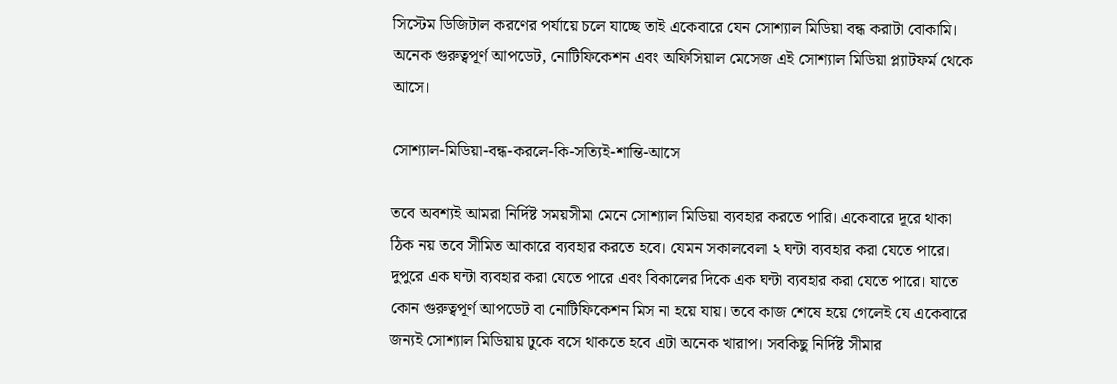সিস্টেম ডিজিটাল করণের পর্যায়ে চলে যাচ্ছে তাই একেবারে যেন সোশ্যাল মিডিয়া বন্ধ করাটা বোকামি। অনেক গুরুত্বপূর্ণ আপডেট, নোটিফিকেশন এবং অফিসিয়াল মেসেজ এই সোশ্যাল মিডিয়া প্ল্যাটফর্ম থেকে আসে।

সোশ্যাল-মিডিয়া-বন্ধ-করলে-কি-সত্যিই-শান্তি-আসে

তবে অবশ্যই আমরা নির্দিষ্ট সময়সীমা মেনে সোশ্যাল মিডিয়া ব্যবহার করতে পারি। একেবারে দূরে থাকা ঠিক নয় তবে সীমিত আকারে ব্যবহার করতে হবে। যেমন সকালবেলা ২ ঘন্টা ব্যবহার করা যেতে পারে। দুপুরে এক ঘন্টা ব্যবহার করা যেতে পারে এবং বিকালের দিকে এক ঘন্টা ব্যবহার করা যেতে পারে। যাতে কোন গুরুত্বপূর্ণ আপডেট বা নোটিফিকেশন মিস না হয়ে যায়। তবে কাজ শেষে হয়ে গেলেই যে একেবারে জন্যই সোশ্যাল মিডিয়ায় ঢুকে বসে থাকতে হবে এটা অনেক খারাপ। সবকিছু নির্দিষ্ট সীমার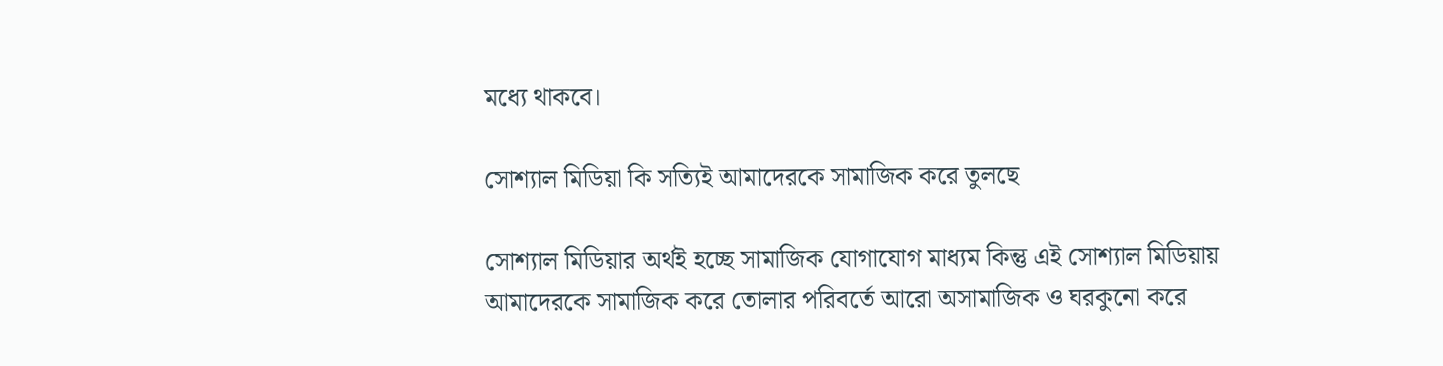মধ্যে থাকবে।

সোশ্যাল মিডিয়া কি সত্যিই আমাদেরকে সামাজিক করে তুলছে

সোশ্যাল মিডিয়ার অর্থই হচ্ছে সামাজিক যোগাযোগ মাধ্যম কিন্তু এই সোশ্যাল মিডিয়ায় আমাদেরকে সামাজিক করে তোলার পরিবর্তে আরো অসামাজিক ও ঘরকুনো করে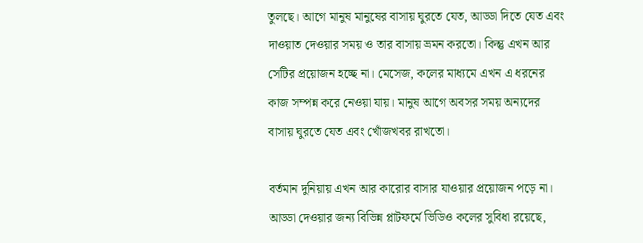তুলছে। আগে মানুষ মানুষের বাসায় ঘুরতে যেত, আড্ডা দিতে যেত এবং  দাওয়াত দেওয়ার সময় ও তার বাসায় ভ্রমন করতো। কিন্তু এখন আর সেটির প্রয়োজন হচ্ছে না। মেসেজ, কলের মাধ্যমে এখন এ ধরনের কাজ সম্পন্ন করে নেওয়া যায়। মানুষ আগে অবসর সময় অন্যদের বাসায় ঘুরতে যেত এবং খোঁজখবর রাখতো।

বর্তমান দুনিয়ায় এখন আর কারোর বাসার যাওয়ার প্রয়োজন পড়ে না। আড্ডা দেওয়ার জন্য বিভিন্ন প্লাটফর্মে ভিডিও কলের সুবিধা রয়েছে,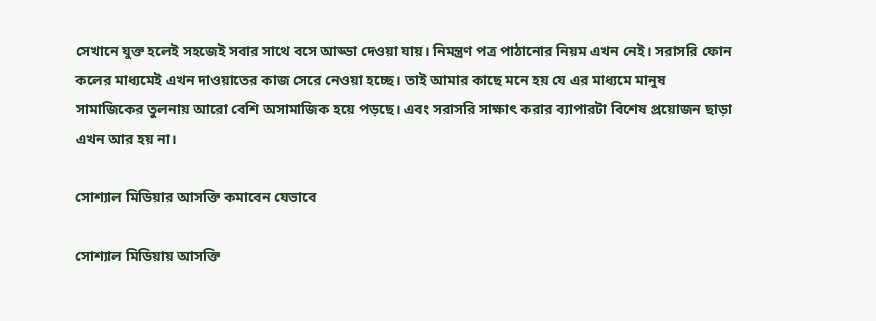সেখানে যুক্ত হলেই সহজেই সবার সাথে বসে আড্ডা দেওয়া যায়। নিমন্ত্রণ পত্র পাঠানোর নিয়ম এখন নেই। সরাসরি ফোন কলের মাধ্যমেই এখন দাওয়াতের কাজ সেরে নেওয়া হচ্ছে। তাই আমার কাছে মনে হয় যে এর মাধ্যমে মানুষ সামাজিকের তুলনায় আরো বেশি অসামাজিক হয়ে পড়ছে। এবং সরাসরি সাক্ষাৎ করার ব্যাপারটা বিশেষ প্রয়োজন ছাড়া এখন আর হয় না।

সোশ্যাল মিডিয়ার আসক্তি কমাবেন যেভাবে

সোশ্যাল মিডিয়ায় আসক্তি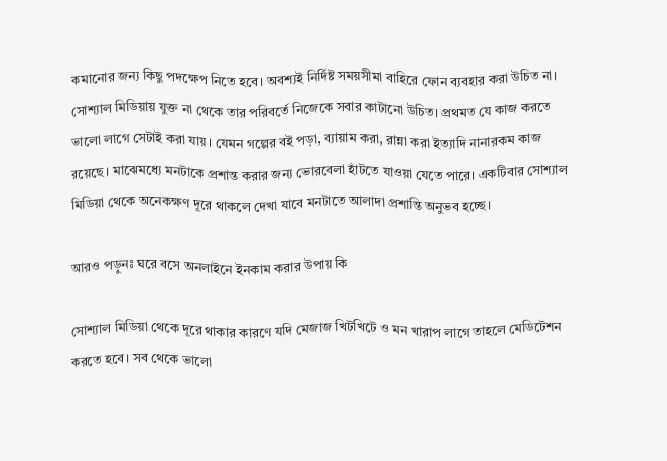কমানোর জন্য কিছু পদক্ষেপ নিতে হবে। অবশ্যই নির্দিষ্ট সময়সীমা বাহিরে ফোন ব্যবহার করা উচিত না। সোশ্যাল মিডিয়ায় যুক্ত না থেকে তার পরিবর্তে নিজেকে সবার কাটানো উচিত। প্রথমত যে কাজ করতে ভালো লাগে সেটাই করা যায়। যেমন গল্পের বই পড়া, ব্যায়াম করা, রান্না করা ইত্যাদি নানারকম কাজ রয়েছে। মাঝেমধ্যে মনটাকে প্রশান্ত করার জন্য ভোরবেলা হাঁটতে যাওয়া যেতে পারে। একটিবার সোশ্যাল মিডিয়া থেকে অনেকক্ষণ দূরে থাকলে দেখা যাবে মনটাতে আলাদা প্রশান্তি অনুভব হচ্ছে।

আরও পড়ুনঃ ঘরে বসে অনলাইনে ইনকাম করার উপায় কি

সোশ্যাল মিডিয়া থেকে দূরে থাকার কারণে যদি মেজাজ খিটখিটে ও মন খারাপ লাগে তাহলে মেডিটেশন করতে হবে। সব থেকে ভালো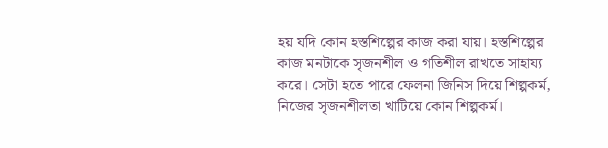হয় যদি কোন হস্তশিল্পের কাজ করা যায়। হস্তশিল্পের কাজ মনটাকে সৃজনশীল ও গতিশীল রাখতে সাহায্য করে। সেটা হতে পারে ফেলনা জিনিস দিয়ে শিল্পকর্ম, নিজের সৃজনশীলতা খাটিয়ে কোন শিল্পকর্ম।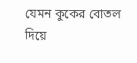যেমন কুকের বোতল দিয়ে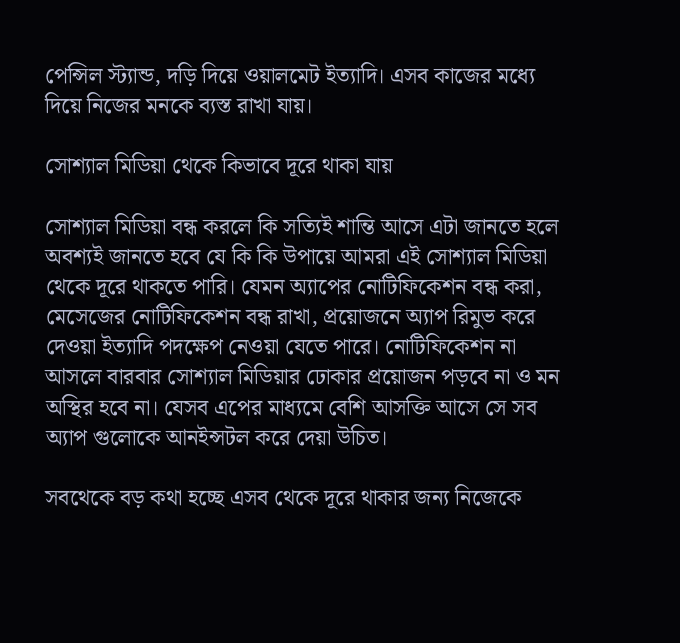পেন্সিল স্ট্যান্ড, দড়ি দিয়ে ওয়ালমেট ইত্যাদি। এসব কাজের মধ্যে দিয়ে নিজের মনকে ব্যস্ত রাখা যায়।

সোশ্যাল মিডিয়া থেকে কিভাবে দূরে থাকা যায়

সোশ্যাল মিডিয়া বন্ধ করলে কি সত্যিই শান্তি আসে এটা জানতে হলে অবশ্যই জানতে হবে যে কি কি উপায়ে আমরা এই সোশ্যাল মিডিয়া থেকে দূরে থাকতে পারি। যেমন অ্যাপের নোটিফিকেশন বন্ধ করা, মেসেজের নোটিফিকেশন বন্ধ রাখা, প্রয়োজনে অ্যাপ রিমুভ করে দেওয়া ইত্যাদি পদক্ষেপ নেওয়া যেতে পারে। নোটিফিকেশন না আসলে বারবার সোশ্যাল মিডিয়ার ঢোকার প্রয়োজন পড়বে না ও মন অস্থির হবে না। যেসব এপের মাধ্যমে বেশি আসক্তি আসে সে সব অ্যাপ গুলোকে আনইন্সটল করে দেয়া উচিত।

সবথেকে বড় কথা হচ্ছে এসব থেকে দূরে থাকার জন্য নিজেকে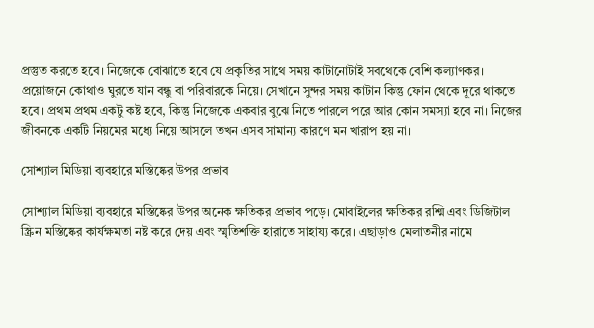প্রস্তুত করতে হবে। নিজেকে বোঝাতে হবে যে প্রকৃতির সাথে সময় কাটানোটাই সবথেকে বেশি কল্যাণকর। প্রয়োজনে কোথাও ঘুরতে যান বন্ধু বা পরিবারকে নিয়ে। সেখানে সুন্দর সময় কাটান কিন্তু ফোন থেকে দূরে থাকতে হবে। প্রথম প্রথম একটু কষ্ট হবে, কিন্তু নিজেকে একবার বুঝে নিতে পারলে পরে আর কোন সমস্যা হবে না। নিজের জীবনকে একটি নিয়মের মধ্যে নিয়ে আসলে তখন এসব সামান্য কারণে মন খারাপ হয় না।

সোশ্যাল মিডিয়া ব্যবহারে মস্তিষ্কের উপর প্রভাব

সোশ্যাল মিডিয়া ব্যবহারে মস্তিষ্কের উপর অনেক ক্ষতিকর প্রভাব পড়ে। মোবাইলের ক্ষতিকর রশ্মি এবং ডিজিটাল স্ক্রিন মস্তিষ্কের কার্যক্ষমতা নষ্ট করে দেয় এবং স্মৃতিশক্তি হারাতে সাহায্য করে। এছাড়াও মেলাতনীর নামে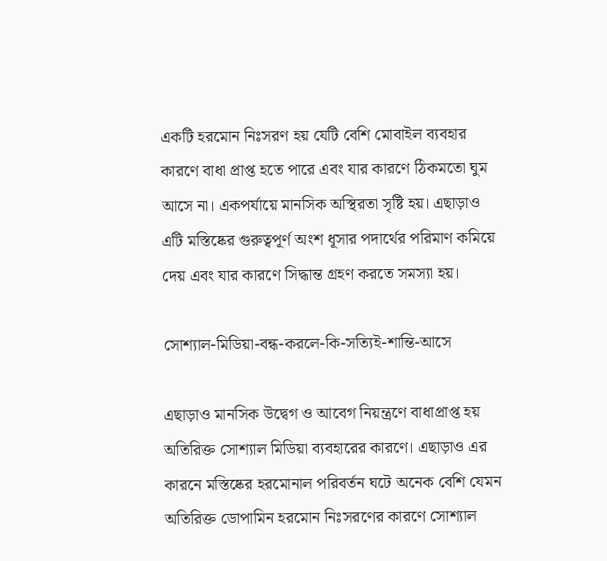একটি হরমোন নিঃসরণ হয় যেটি বেশি মোবাইল ব্যবহার কারণে বাধা প্রাপ্ত হতে পারে এবং যার কারণে ঠিকমতো ঘুম আসে না। একপর্যায়ে মানসিক অস্থিরতা সৃষ্টি হয়। এছাড়াও এটি মস্তিষ্কের গুরুত্বপূর্ণ অংশ ধূসার পদার্থের পরিমাণ কমিয়ে দেয় এবং যার কারণে সিদ্ধান্ত গ্রহণ করতে সমস্যা হয়।

সোশ্যাল-মিডিয়া-বন্ধ-করলে-কি-সত্যিই-শান্তি-আসে

এছাড়াও মানসিক উদ্বেগ ও আবেগ নিয়ন্ত্রণে বাধাপ্রাপ্ত হয় অতিরিক্ত সোশ্যাল মিডিয়া ব্যবহারের কারণে। এছাড়াও এর কারনে মস্তিষ্কের হরমোনাল পরিবর্তন ঘটে অনেক বেশি যেমন অতিরিক্ত ডোপামিন হরমোন নিঃসরণের কারণে সোশ্যাল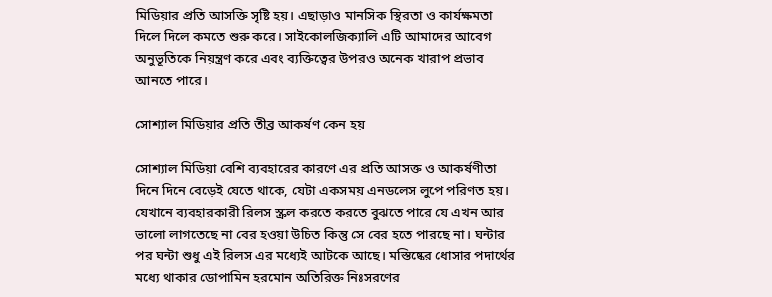মিডিয়ার প্রতি আসক্তি সৃষ্টি হয়। এছাড়াও মানসিক স্থিরতা ও কার্যক্ষমতা দিলে দিলে কমতে শুরু করে। সাইকোলজিক্যালি এটি আমাদের আবেগ অনুভূতিকে নিয়ন্ত্রণ করে এবং ব্যক্তিত্বের উপরও অনেক খারাপ প্রভাব আনতে পারে।

সোশ্যাল মিডিয়ার প্রতি তীব্র আকর্ষণ কেন হয়

সোশ্যাল মিডিয়া বেশি ব্যবহারের কারণে এর প্রতি আসক্ত ও আকর্ষণীতা দিনে দিনে বেড়েই যেতে থাকে, যেটা একসময় এনডলেস লুপে পরিণত হয়। যেখানে ব্যবহারকারী রিলস স্ক্রল করতে করতে বুঝতে পারে যে এখন আর ভালো লাগতেছে না বের হওয়া উচিত কিন্তু সে বের হতে পারছে না। ঘন্টার পর ঘন্টা শুধু এই রিলস এর মধ্যেই আটকে আছে। মস্তিষ্কের ধোসার পদার্থের মধ্যে থাকার ডোপামিন হরমোন অতিরিক্ত নিঃসরণের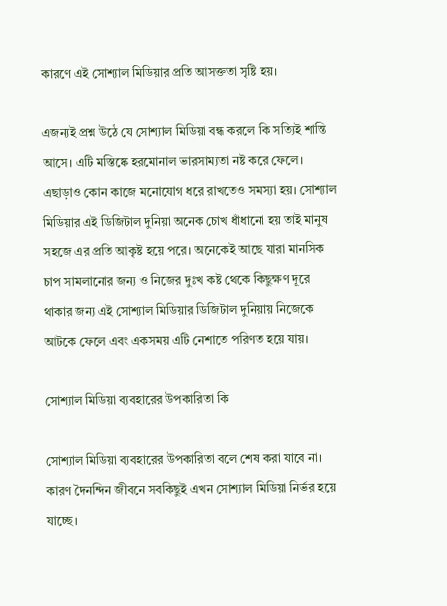কারণে এই সোশ্যাল মিডিয়ার প্রতি আসক্ততা সৃষ্টি হয়।

এজন্যই প্রশ্ন উঠে যে সোশ্যাল মিডিয়া বন্ধ করলে কি সত্যিই শান্তি আসে। এটি মস্তিষ্কে হরমোনাল ভারসাম্যতা নষ্ট করে ফেলে। এছাড়াও কোন কাজে মনোযোগ ধরে রাখতেও সমস্যা হয়। সোশ্যাল মিডিয়ার এই ডিজিটাল দুনিয়া অনেক চোখ ধাঁধানো হয় তাই মানুষ সহজে এর প্রতি আকৃষ্ট হয়ে পরে। অনেকেই আছে যারা মানসিক চাপ সামলানোর জন্য ও নিজের দুঃখ কষ্ট থেকে কিছুক্ষণ দূরে থাকার জন্য এই সোশ্যাল মিডিয়ার ডিজিটাল দুনিয়ায় নিজেকে আটকে ফেলে এবং একসময় এটি নেশাতে পরিণত হয়ে যায়।

সোশ্যাল মিডিয়া ব্যবহারের উপকারিতা কি

সোশ্যাল মিডিয়া ব্যবহারের উপকারিতা বলে শেষ করা যাবে না। কারণ দৈনন্দিন জীবনে সবকিছুই এখন সোশ্যাল মিডিয়া নির্ভর হয়ে যাচ্ছে।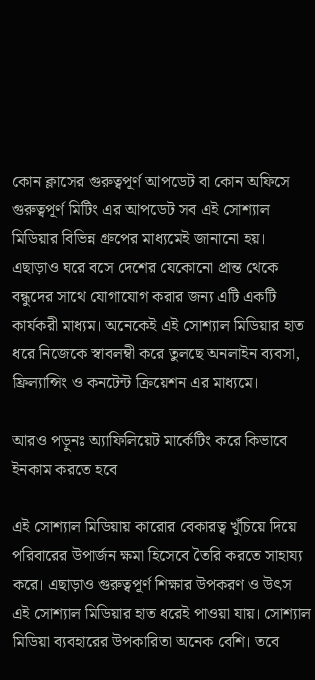কোন ক্লাসের গুরুত্বপূর্ণ আপডেট বা কোন অফিসে গুরুত্বপূর্ণ মিটিং এর আপডেট সব এই সোশ্যাল মিডিয়ার বিভিন্ন গ্রুপের মাধ্যমেই জানানো হয়। এছাড়াও ঘরে বসে দেশের যেকোনো প্রান্ত থেকে বন্ধুদের সাথে যোগাযোগ করার জন্য এটি একটি কার্যকরী মাধ্যম। অনেকেই এই সোশ্যাল মিডিয়ার হাত ধরে নিজেকে স্বাবলম্বী করে তুলছে অনলাইন ব্যবসা, ফ্রিল্যান্সিং ও কনটেন্ট ক্রিয়েশন এর মাধ্যমে।

আরও পড়ুনঃ অ্যাফিলিয়েট মার্কেটিং করে কিভাবে ইনকাম করতে হবে

এই সোশ্যাল মিডিয়ায় কারোর বেকারত্ব খুঁচিয়ে দিয়ে পরিবারের উপার্জন ক্ষমা হিসেবে তৈরি করতে সাহায্য করে। এছাড়াও গুরুত্বপূর্ণ শিক্ষার উপকরণ ও উৎস এই সোশ্যাল মিডিয়ার হাত ধরেই পাওয়া যায়। সোশ্যাল মিডিয়া ব্যবহারের উপকারিতা অনেক বেশি। তবে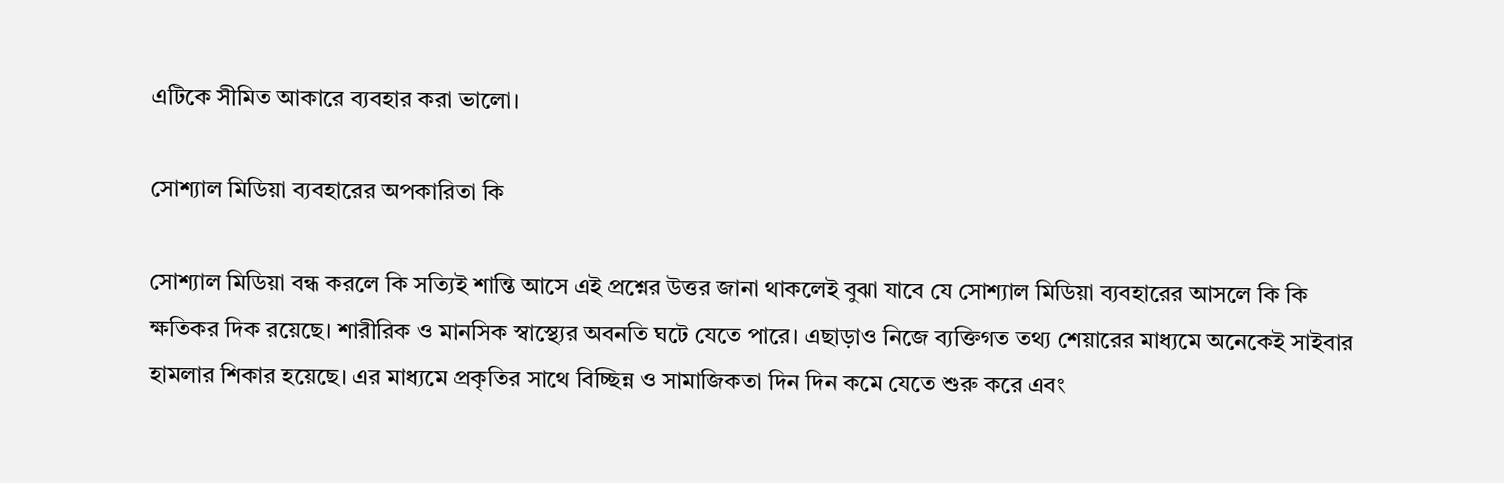এটিকে সীমিত আকারে ব্যবহার করা ভালো।

সোশ্যাল মিডিয়া ব্যবহারের অপকারিতা কি

সোশ্যাল মিডিয়া বন্ধ করলে কি সত্যিই শান্তি আসে এই প্রশ্নের উত্তর জানা থাকলেই বুঝা যাবে যে সোশ্যাল মিডিয়া ব্যবহারের আসলে কি কি ক্ষতিকর দিক রয়েছে। শারীরিক ও মানসিক স্বাস্থ্যের অবনতি ঘটে যেতে পারে। এছাড়াও নিজে ব্যক্তিগত তথ্য শেয়ারের মাধ্যমে অনেকেই সাইবার হামলার শিকার হয়েছে। এর মাধ্যমে প্রকৃতির সাথে বিচ্ছিন্ন ও সামাজিকতা দিন দিন কমে যেতে শুরু করে এবং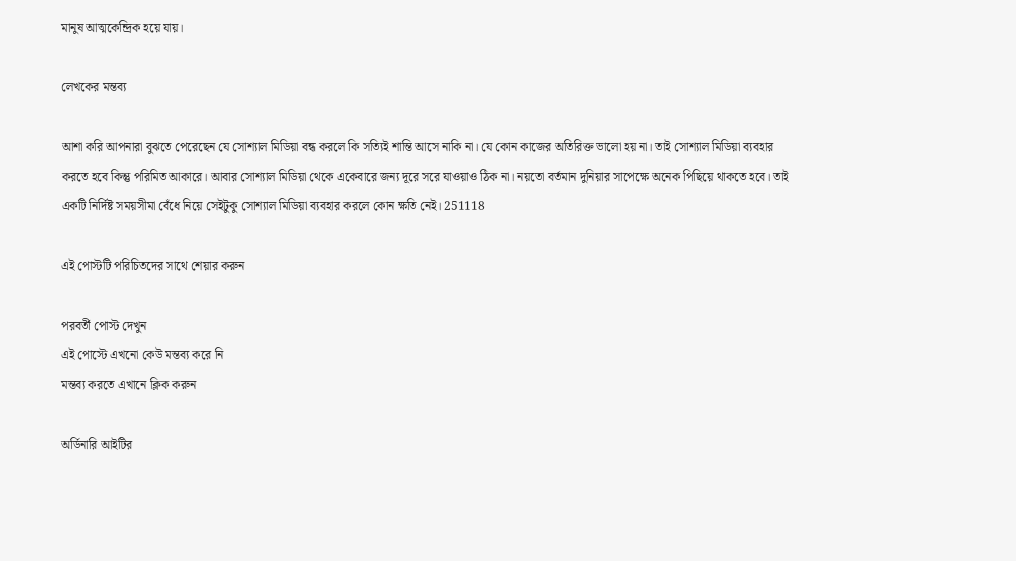মানুষ আত্মকেন্দ্রিক হয়ে যায়।

লেখকের মন্তব্য

আশা করি আপনারা বুঝতে পেরেছেন যে সোশ্যাল মিডিয়া বন্ধ করলে কি সত্যিই শান্তি আসে নাকি না। যে কোন কাজের অতিরিক্ত ভালো হয় না। তাই সোশ্যাল মিডিয়া ব্যবহার করতে হবে কিন্তু পরিমিত আকারে। আবার সোশ্যাল মিডিয়া থেকে একেবারে জন্য দূরে সরে যাওয়াও ঠিক না। নয়তো বর্তমান দুনিয়ার সাপেক্ষে অনেক পিছিয়ে থাকতে হবে। তাই একটি নির্দিষ্ট সময়সীমা বেঁধে নিয়ে সেইটুকু সোশ্যাল মিডিয়া ব্যবহার করলে কোন ক্ষতি নেই। 251118

এই পোস্টটি পরিচিতদের সাথে শেয়ার করুন

পরবর্তী পোস্ট দেখুন
এই পোস্টে এখনো কেউ মন্তব্য করে নি
মন্তব্য করতে এখানে ক্লিক করুন

অর্ডিনারি আইটির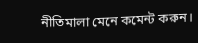নীতিমালা মেনে কমেন্ট করুন।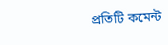প্রতিটি কমেন্ট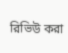রিভিউ করা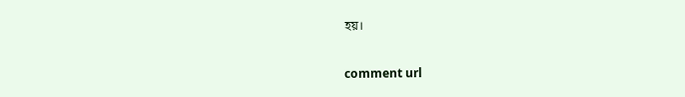হয়।

comment url